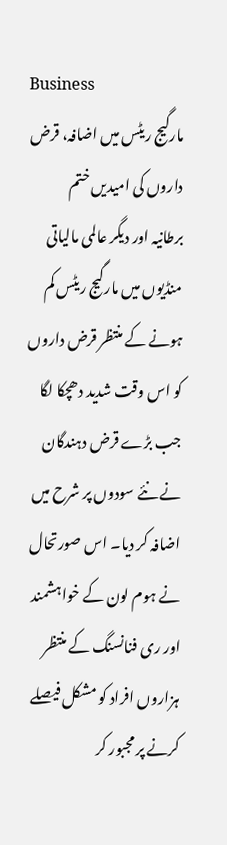Business
مارگیج ریٹس میں اضافہ، قرض داروں کی امیدیں ختم
برطانیہ اور دیگر عالمی مالیاتی منڈیوں میں مارگیج ریٹس کم ہونے کے منتظر قرض داروں کو اس وقت شدید دھچکا لگا جب بڑے قرض دہندگان نے نئے سودوں پر شرح میں اضافہ کر دیا۔ اس صورتحال نے ہوم لون کے خواہشمند اور ری فنانسنگ کے منتظر ہزاروں افراد کو مشکل فیصلے کرنے پر مجبور کر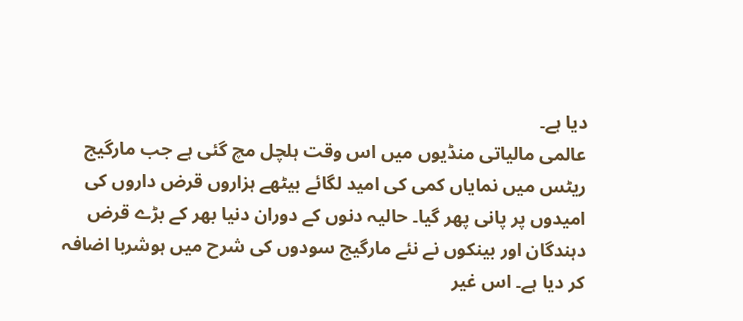دیا ہے۔
عالمی مالیاتی منڈیوں میں اس وقت ہلچل مچ گئی ہے جب مارگیج ریٹس میں نمایاں کمی کی امید لگائے بیٹھے ہزاروں قرض داروں کی امیدوں پر پانی پھر گیا۔ حالیہ دنوں کے دوران دنیا بھر کے بڑے قرض دہندگان اور بینکوں نے نئے مارگیج سودوں کی شرح میں ہوشربا اضافہ کر دیا ہے۔ اس غیر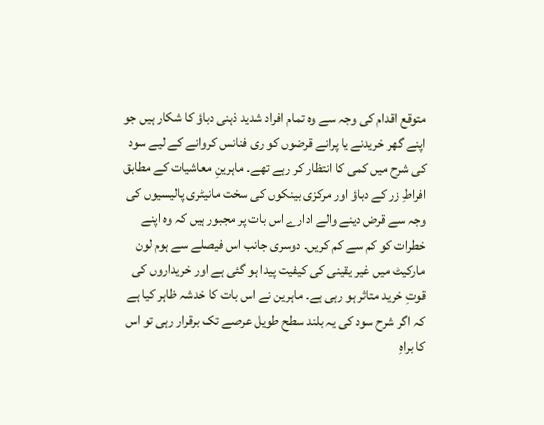متوقع اقدام کی وجہ سے وہ تمام افراد شدید ذہنی دباؤ کا شکار ہیں جو اپنے گھر خریدنے یا پرانے قرضوں کو ری فنانس کروانے کے لیے سود کی شرح میں کمی کا انتظار کر رہے تھے۔ ماہرینِ معاشیات کے مطابق افراطِ زر کے دباؤ اور مرکزی بینکوں کی سخت مانیٹری پالیسیوں کی وجہ سے قرض دینے والے ادارے اس بات پر مجبور ہیں کہ وہ اپنے خطرات کو کم سے کم کریں۔ دوسری جانب اس فیصلے سے ہوم لون مارکیٹ میں غیر یقینی کی کیفیت پیدا ہو گئی ہے اور خریداروں کی قوتِ خرید متاثر ہو رہی ہے۔ ماہرین نے اس بات کا خدشہ ظاہر کیا ہے کہ اگر شرح سود کی یہ بلند سطح طویل عرصے تک برقرار رہی تو اس کا براہِ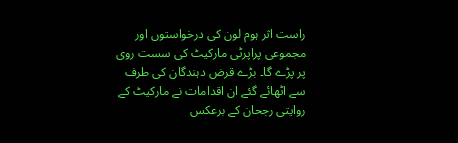راست اثر ہوم لون کی درخواستوں اور مجموعی پراپرٹی مارکیٹ کی سست روی پر پڑے گا۔ بڑے قرض دہندگان کی طرف سے اٹھائے گئے ان اقدامات نے مارکیٹ کے روایتی رجحان کے برعکس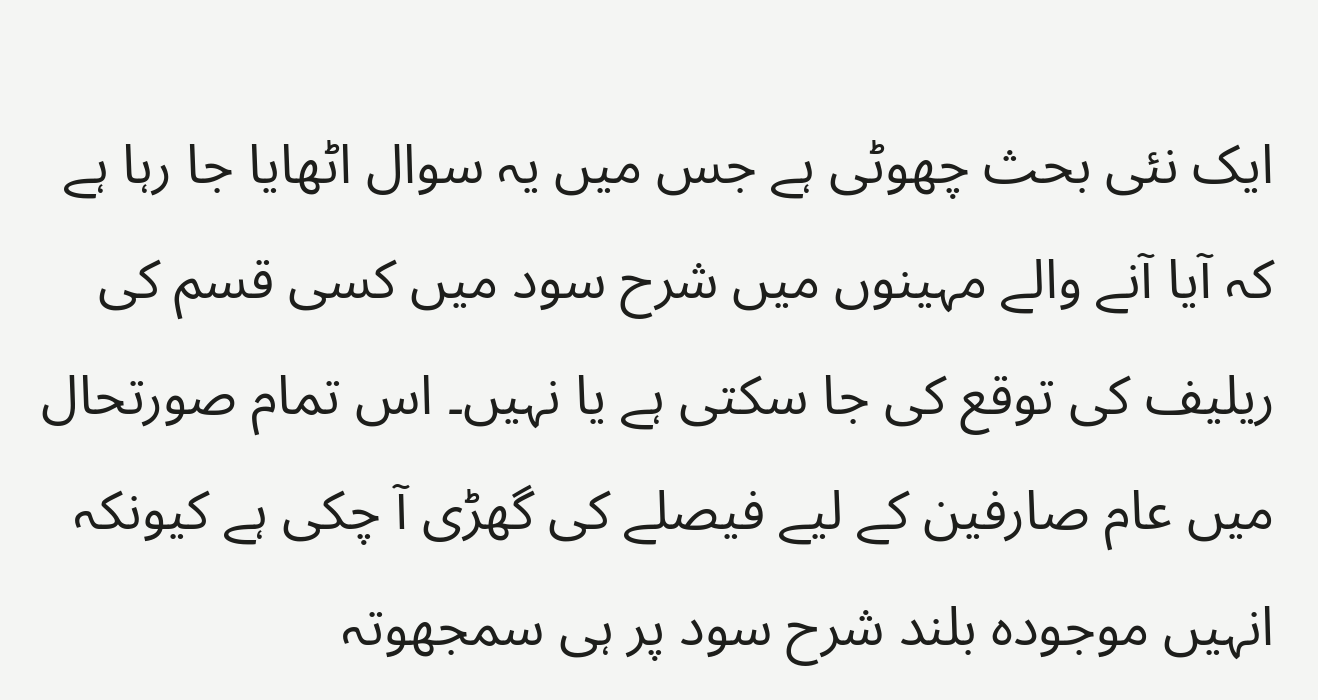ایک نئی بحث چھوٹی ہے جس میں یہ سوال اٹھایا جا رہا ہے کہ آیا آنے والے مہینوں میں شرح سود میں کسی قسم کی ریلیف کی توقع کی جا سکتی ہے یا نہیں۔ اس تمام صورتحال میں عام صارفین کے لیے فیصلے کی گھڑی آ چکی ہے کیونکہ انہیں موجودہ بلند شرح سود پر ہی سمجھوتہ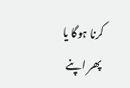کرنا ہوگا یا پھر اپنے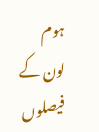ہوم لون کے فیصلوں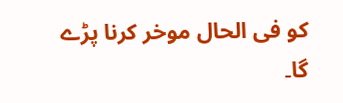کو فی الحال موخر کرنا پڑے گا۔